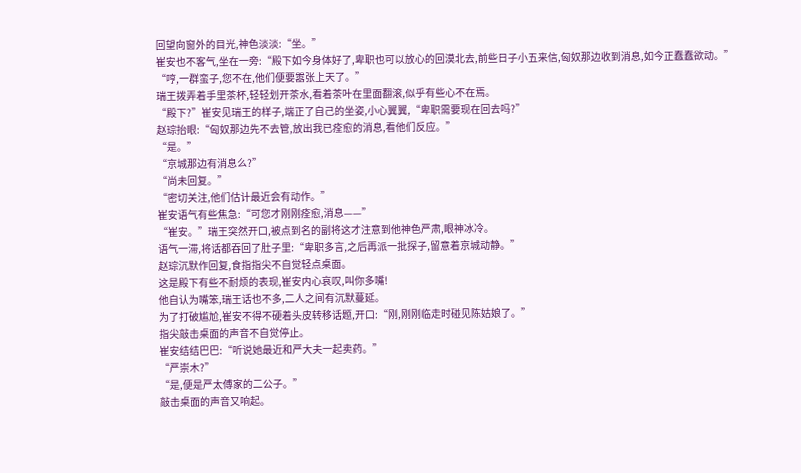回望向窗外的目光,神色淡淡:“坐。”
崔安也不客气,坐在一旁:“殿下如今身体好了,卑职也可以放心的回漠北去,前些日子小五来信,匈奴那边收到消息,如今正蠢蠢欲动。”
“哼,一群蛮子,您不在,他们便要嚣张上天了。”
瑞王拨弄着手里茶杯,轻轻划开茶水,看着茶叶在里面翻滚,似乎有些心不在焉。
“殿下?”崔安见瑞王的样子,端正了自己的坐姿,小心翼翼,“卑职需要现在回去吗?”
赵琮抬眼:“匈奴那边先不去管,放出我已痊愈的消息,看他们反应。”
“是。”
“京城那边有消息么?”
“尚未回复。”
“密切关注,他们估计最近会有动作。”
崔安语气有些焦急:“可您才刚刚痊愈,消息——”
“崔安。”瑞王突然开口,被点到名的副将这才注意到他神色严肃,眼神冰冷。
语气一滞,将话都吞回了肚子里:“卑职多言,之后再派一批探子,留意着京城动静。”
赵琮沉默作回复,食指指尖不自觉轻点桌面。
这是殿下有些不耐烦的表现,崔安内心哀叹,叫你多嘴!
他自认为嘴笨,瑞王话也不多,二人之间有沉默蔓延。
为了打破尴尬,崔安不得不硬着头皮转移话题,开口:“刚,刚刚临走时碰见陈姑娘了。”
指尖敲击桌面的声音不自觉停止。
崔安结结巴巴:“听说她最近和严大夫一起卖药。”
“严崇木?”
“是,便是严太傅家的二公子。”
敲击桌面的声音又响起。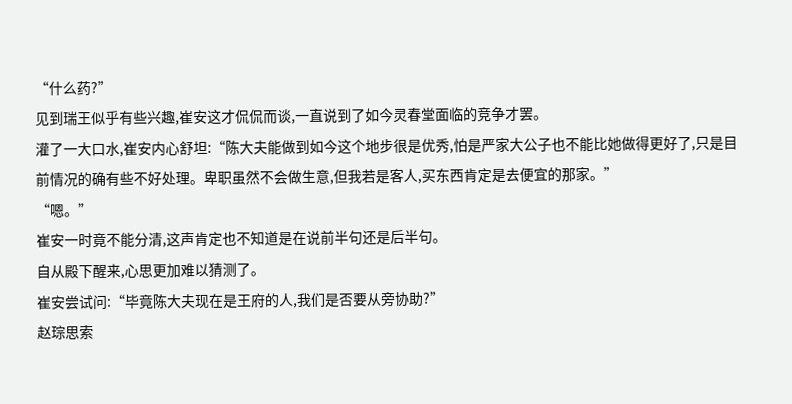“什么药?”
见到瑞王似乎有些兴趣,崔安这才侃侃而谈,一直说到了如今灵春堂面临的竞争才罢。
灌了一大口水,崔安内心舒坦:“陈大夫能做到如今这个地步很是优秀,怕是严家大公子也不能比她做得更好了,只是目前情况的确有些不好处理。卑职虽然不会做生意,但我若是客人,买东西肯定是去便宜的那家。”
“嗯。”
崔安一时竟不能分清,这声肯定也不知道是在说前半句还是后半句。
自从殿下醒来,心思更加难以猜测了。
崔安尝试问:“毕竟陈大夫现在是王府的人,我们是否要从旁协助?”
赵琮思索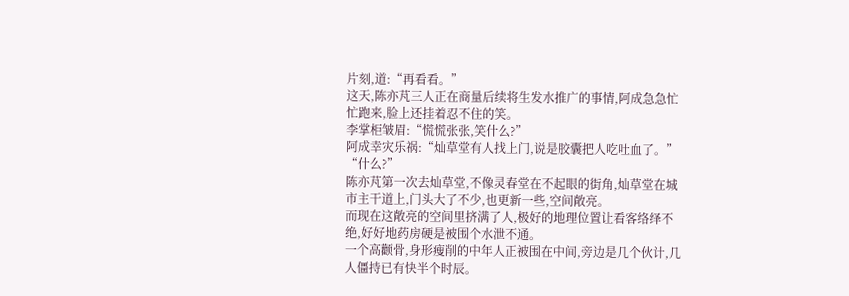片刻,道:“再看看。”
这天,陈亦芃三人正在商量后续将生发水推广的事情,阿成急急忙忙跑来,脸上还挂着忍不住的笑。
李掌柜皱眉:“慌慌张张,笑什么?”
阿成幸灾乐祸:“灿草堂有人找上门,说是胶囊把人吃吐血了。”
“什么?”
陈亦芃第一次去灿草堂,不像灵春堂在不起眼的街角,灿草堂在城市主干道上,门头大了不少,也更新一些,空间敞亮。
而现在这敞亮的空间里挤满了人,极好的地理位置让看客络绎不绝,好好地药房硬是被围个水泄不通。
一个高颧骨,身形瘦削的中年人正被围在中间,旁边是几个伙计,几人僵持已有快半个时辰。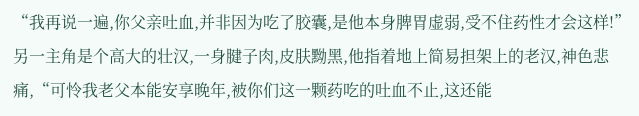“我再说一遍,你父亲吐血,并非因为吃了胶囊,是他本身脾胃虚弱,受不住药性才会这样!”
另一主角是个高大的壮汉,一身腱子肉,皮肤黝黑,他指着地上简易担架上的老汉,神色悲痛,“可怜我老父本能安享晚年,被你们这一颗药吃的吐血不止,这还能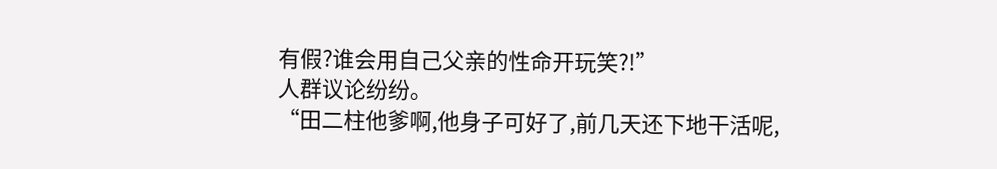有假?谁会用自己父亲的性命开玩笑?!”
人群议论纷纷。
“田二柱他爹啊,他身子可好了,前几天还下地干活呢,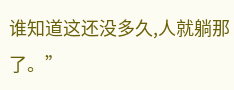谁知道这还没多久,人就躺那了。”